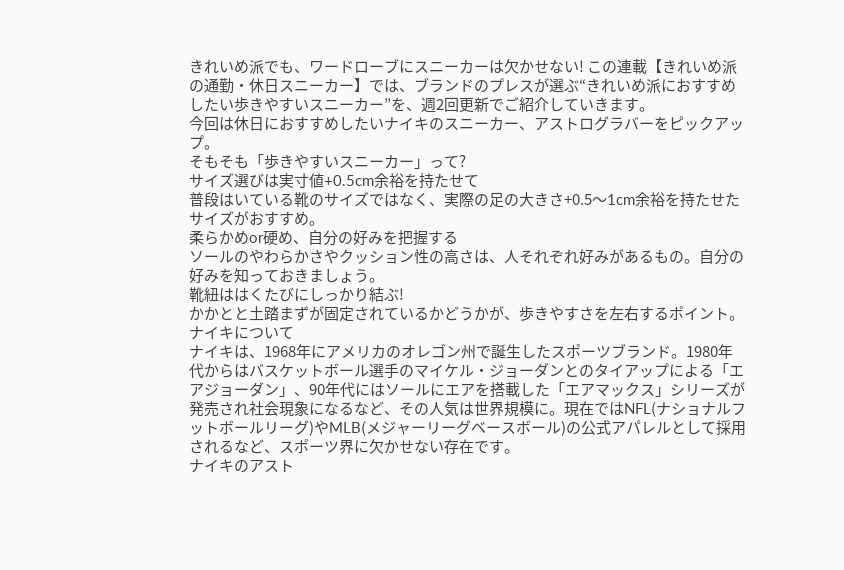きれいめ派でも、ワードローブにスニーカーは欠かせない! この連載【きれいめ派の通勤・休日スニーカー】では、ブランドのプレスが選ぶ“きれいめ派におすすめしたい歩きやすいスニーカー”を、週2回更新でご紹介していきます。
今回は休日におすすめしたいナイキのスニーカー、アストログラバーをピックアップ。
そもそも「歩きやすいスニーカー」って?
サイズ選びは実寸値+0.5cm余裕を持たせて
普段はいている靴のサイズではなく、実際の足の大きさ+0.5〜1cm余裕を持たせたサイズがおすすめ。
柔らかめor硬め、自分の好みを把握する
ソールのやわらかさやクッション性の高さは、人それぞれ好みがあるもの。自分の好みを知っておきましょう。
靴紐ははくたびにしっかり結ぶ!
かかとと土踏まずが固定されているかどうかが、歩きやすさを左右するポイント。
ナイキについて
ナイキは、1968年にアメリカのオレゴン州で誕生したスポーツブランド。1980年代からはバスケットボール選手のマイケル・ジョーダンとのタイアップによる「エアジョーダン」、90年代にはソールにエアを搭載した「エアマックス」シリーズが発売され社会現象になるなど、その人気は世界規模に。現在ではNFL(ナショナルフットボールリーグ)やMLB(メジャーリーグベースボール)の公式アパレルとして採用されるなど、スポーツ界に欠かせない存在です。
ナイキのアスト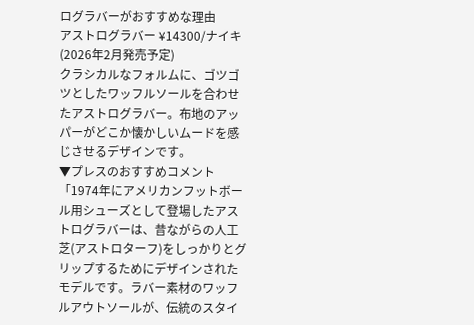ログラバーがおすすめな理由
アストログラバー ¥14300/ナイキ(2026年2月発売予定)
クラシカルなフォルムに、ゴツゴツとしたワッフルソールを合わせたアストログラバー。布地のアッパーがどこか懐かしいムードを感じさせるデザインです。
▼プレスのおすすめコメント
「1974年にアメリカンフットボール用シューズとして登場したアストログラバーは、昔ながらの人工芝(アストロターフ)をしっかりとグリップするためにデザインされたモデルです。ラバー素材のワッフルアウトソールが、伝統のスタイ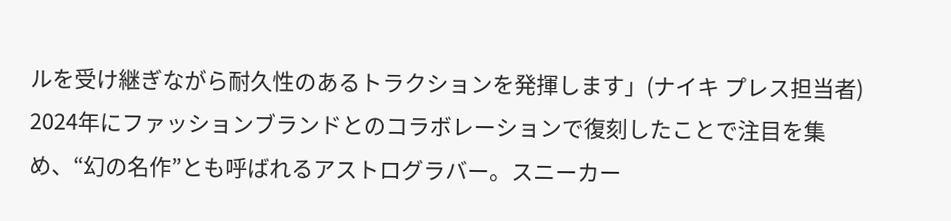ルを受け継ぎながら耐久性のあるトラクションを発揮します」(ナイキ プレス担当者)
2024年にファッションブランドとのコラボレーションで復刻したことで注目を集め、“幻の名作”とも呼ばれるアストログラバー。スニーカー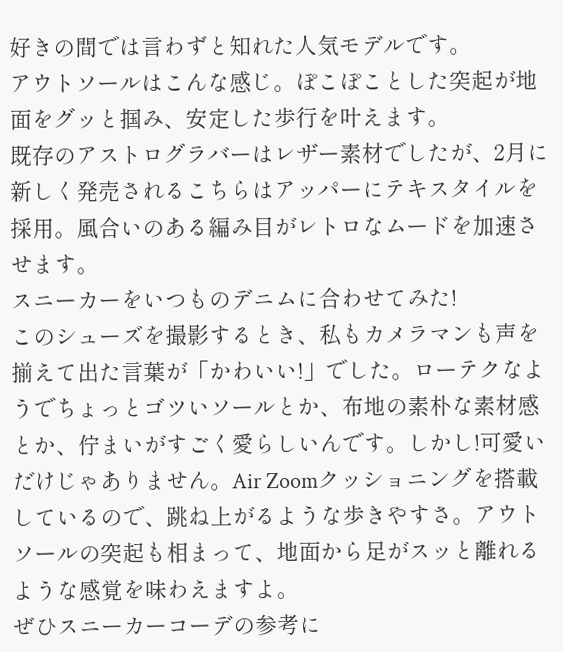好きの間では言わずと知れた人気モデルです。
アウトソールはこんな感じ。ぽこぽことした突起が地面をグッと掴み、安定した歩行を叶えます。
既存のアストログラバーはレザー素材でしたが、2月に新しく発売されるこちらはアッパーにテキスタイルを採用。風合いのある編み目がレトロなムードを加速させます。
スニーカーをいつものデニムに合わせてみた!
このシューズを撮影するとき、私もカメラマンも声を揃えて出た言葉が「かわいい!」でした。ローテクなようでちょっとゴツいソールとか、布地の素朴な素材感とか、佇まいがすごく愛らしいんです。しかし!可愛いだけじゃありません。Air Zoomクッショニングを搭載しているので、跳ね上がるような歩きやすさ。アウトソールの突起も相まって、地面から足がスッと離れるような感覚を味わえますよ。
ぜひスニーカーコーデの参考に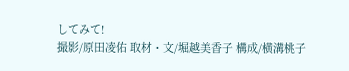してみて!
撮影/原田凌佑 取材・文/堀越美香子 構成/横溝桃子